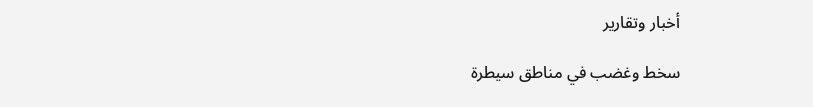أخبار وتقارير

سخط وغضب في مناطق سيطرة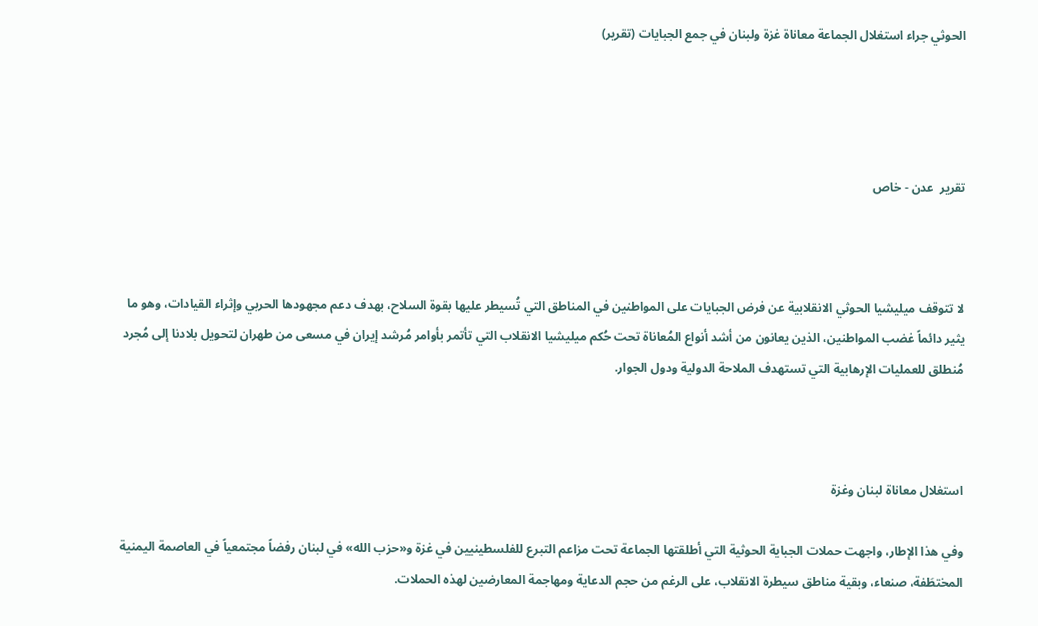الحوثي جراء استغلال الجماعة معاناة غزة ولبنان في جمع الجبايات (تقرير)




تقرير  عدن - خاص



لا تتوقف ميليشيا الحوثي الانقلابية عن فرض الجبايات على المواطنين في المناطق التي تُسيطر عليها بقوة السلاح، بهدف دعم مجهودها الحربي وإثراء القيادات، وهو ما يثير دائماً غضب المواطنين، الذين يعانون من أشد أنواع المُعاناة تحت حُكم ميليشيا الانقلاب التي تأتمر بأوامر مُرشد إيران في مسعى من طهران لتحويل بلادنا إلى مُجرد مُنطلق للعمليات الإرهابية التي تستهدف الملاحة الدولية ودول الجوار.



استغلال معاناة لبنان وغزة

وفي هذا الإطار، واجهت حملات الجباية الحوثية التي أطلقتها الجماعة تحت مزاعم التبرع للفلسطينيين في غزة و«حزب الله» في لبنان رفضاً مجتمعياً في العاصمة اليمنية المختطَفة، صنعاء، وبقية مناطق سيطرة الانقلاب، على الرغم من حجم الدعاية ومهاجمة المعارضين لهذه الحملات.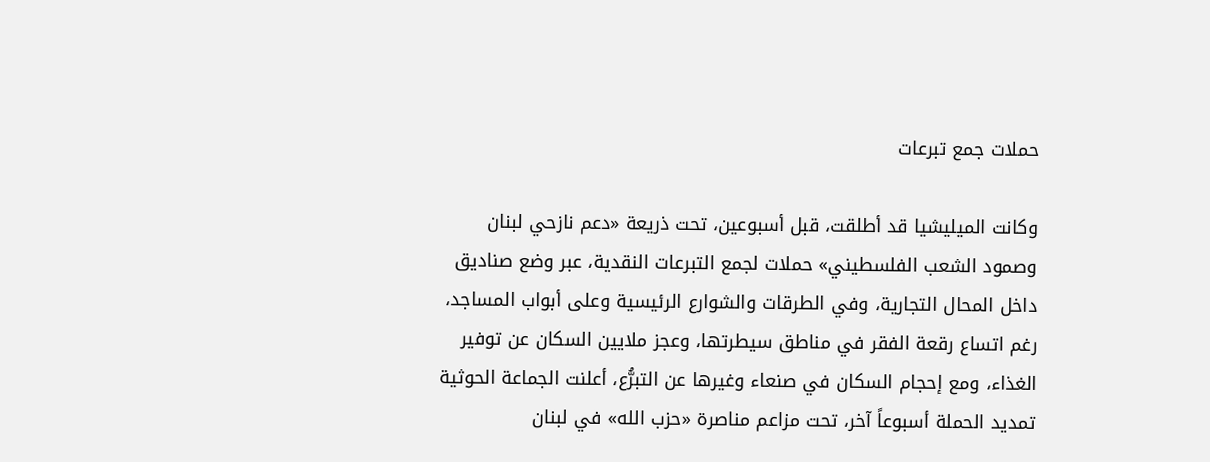حملات جمع تبرعات

وكانت الميليشيا قد أطلقت، قبل أسبوعين، تحت ذريعة «دعم نازحي لبنان وصمود الشعب الفلسطيني» حملات لجمع التبرعات النقدية، عبر وضع صناديق داخل المحال التجارية، وفي الطرقات والشوارع الرئيسية وعلى أبواب المساجد، رغم اتساع رقعة الفقر في مناطق سيطرتها، وعجز ملايين السكان عن توفير الغذاء، ومع إحجام السكان في صنعاء وغيرها عن التبرُّع، أعلنت الجماعة الحوثية تمديد الحملة أسبوعاً آخر، تحت مزاعم مناصرة «حزب الله» في لبنان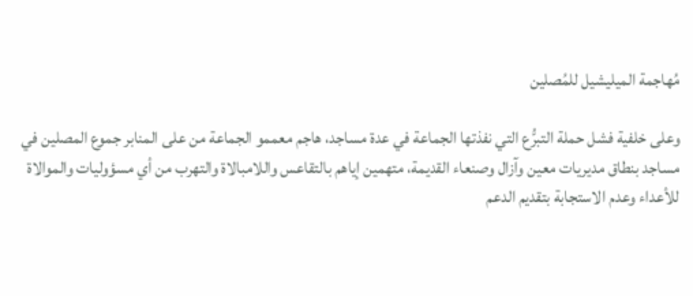مُهاجمة الميليشيل للمُصلين

وعلى خلفية فشل حملة التبرُّع التي نفذتها الجماعة في عدة مساجد، هاجم معممو الجماعة من على المنابر جموع المصلين في مساجد بنطاق مديريات معين وآزال وصنعاء القديمة، متهمين إياهم بالتقاعس واللامبالاة والتهرب من أي مسؤوليات والموالاة للأعداء وعدم الاستجابة بتقديم الدعم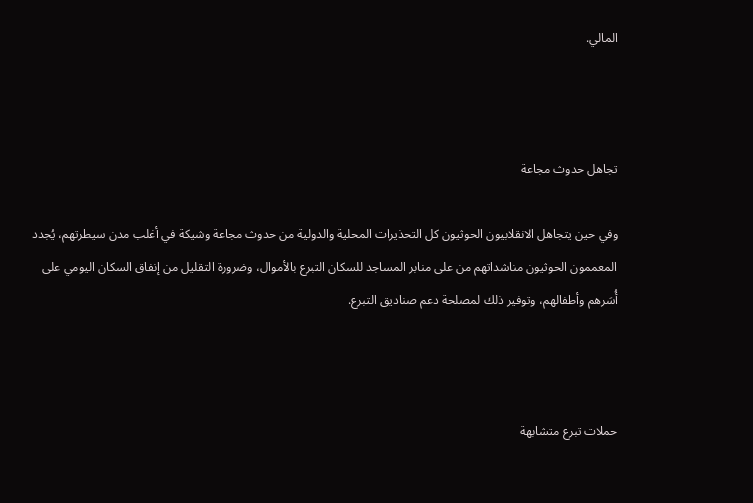المالي.



تجاهل حدوث مجاعة

وفي حين يتجاهل الانقلابيون الحوثيون كل التحذيرات المحلية والدولية من حدوث مجاعة وشيكة في أغلب مدن سيطرتهم، يُجدد المعممون الحوثيون مناشداتهم من على منابر المساجد للسكان التبرع بالأموال، وضرورة التقليل من إنفاق السكان اليومي على أُسَرهم وأطفالهم، وتوفير ذلك لمصلحة دعم صناديق التبرع.



حملات تبرع متشابهة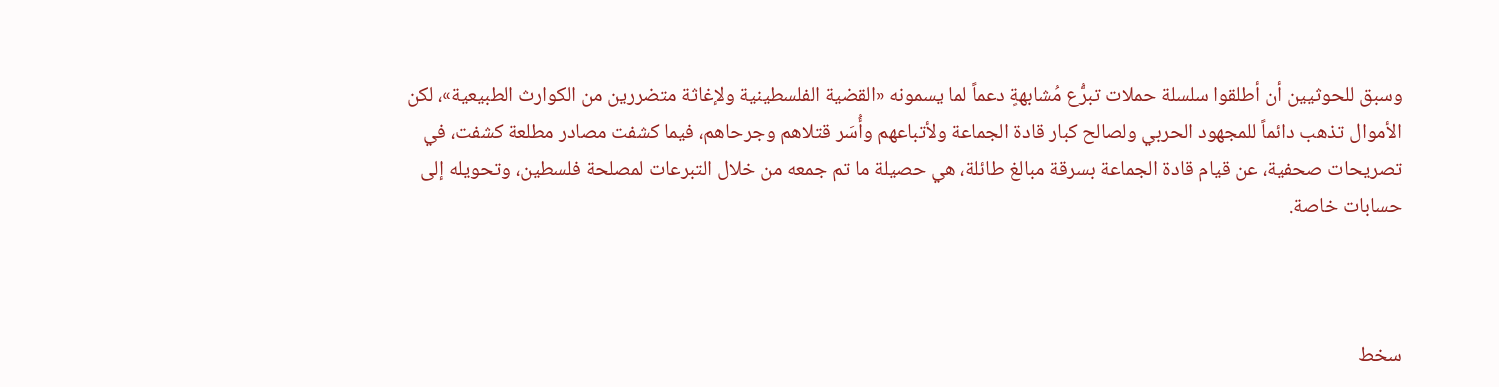وسبق للحوثيين أن أطلقوا سلسلة حملات تبرُّع مُشابهةٍ دعماً لما يسمونه «القضية الفلسطينية ولإغاثة متضررين من الكوارث الطبيعية»، لكن الأموال تذهب دائماً للمجهود الحربي ولصالح كبار قادة الجماعة ولأتباعهم وأُسَر قتلاهم وجرحاهم، فيما كشفت مصادر مطلعة كشفت، في تصريحات صحفية، عن قيام قادة الجماعة بسرقة مبالغ طائلة، هي حصيلة ما تم جمعه من خلال التبرعات لمصلحة فلسطين، وتحويله إلى حسابات خاصة.



سخط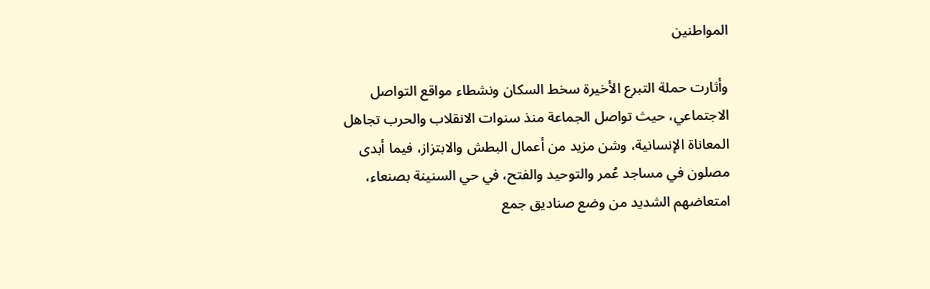المواطنين

وأثارت حملة التبرع الأخيرة سخط السكان ونشطاء مواقع التواصل الاجتماعي، حيث تواصل الجماعة منذ سنوات الانقلاب والحرب تجاهل المعاناة الإنسانية، وشن مزيد من أعمال البطش والابتزاز، فيما أبدى مصلون في مساجد عُمر والتوحيد والفتح، في حي السنينة بصنعاء، امتعاضهم الشديد من وضع صناديق جمع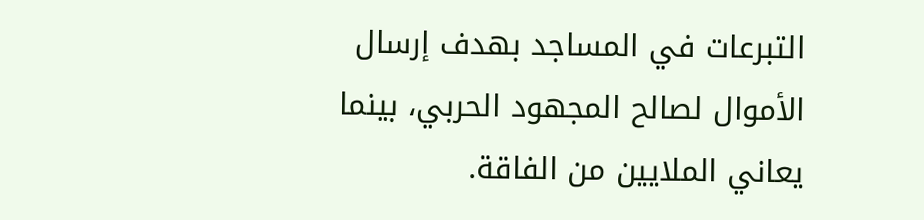التبرعات في المساجد بهدف إرسال الأموال لصالح المجهود الحربي، بينما يعاني الملايين من الفاقة.